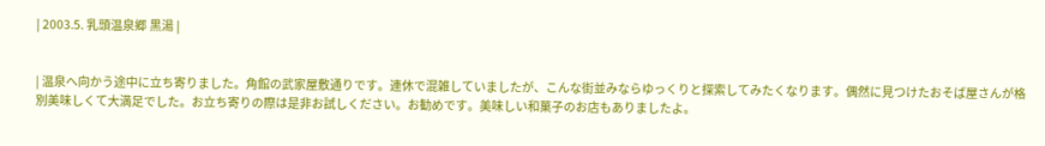| 2003.5. 乳頭温泉郷 黒湯 |


| 温泉へ向かう途中に立ち寄りました。角館の武家屋敷通りです。連休で混雑していましたが、こんな街並みならゆっくりと探索してみたくなります。偶然に見つけたおそば屋さんが格別美味しくて大満足でした。お立ち寄りの際は是非お試しください。お勧めです。美味しい和菓子のお店もありましたよ。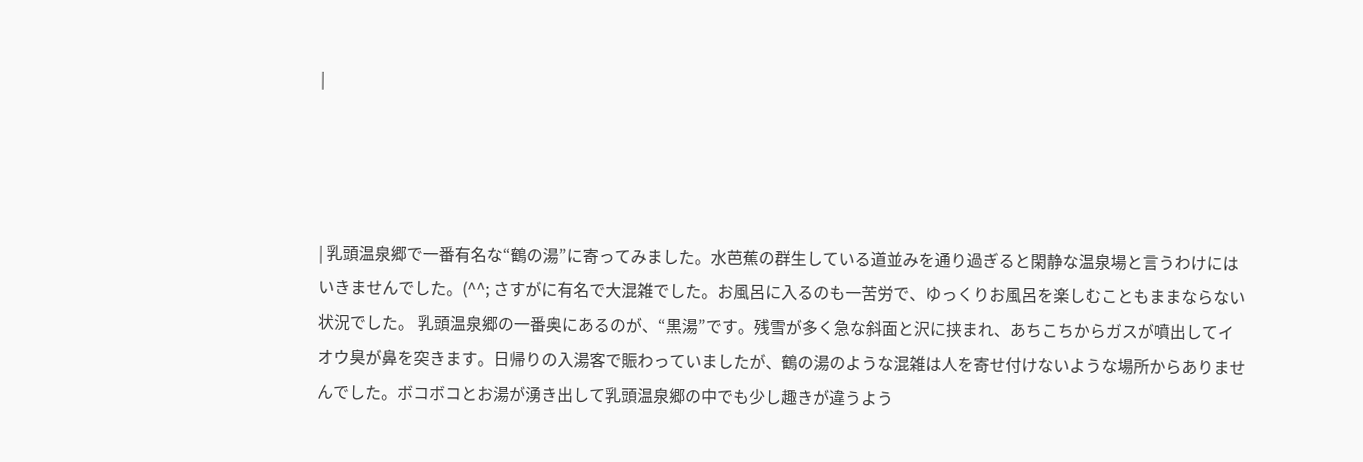|




| 乳頭温泉郷で一番有名な“鶴の湯”に寄ってみました。水芭蕉の群生している道並みを通り過ぎると閑静な温泉場と言うわけにはいきませんでした。(^^; さすがに有名で大混雑でした。お風呂に入るのも一苦労で、ゆっくりお風呂を楽しむこともままならない状況でした。 乳頭温泉郷の一番奥にあるのが、“黒湯”です。残雪が多く急な斜面と沢に挟まれ、あちこちからガスが噴出してイオウ臭が鼻を突きます。日帰りの入湯客で賑わっていましたが、鶴の湯のような混雑は人を寄せ付けないような場所からありませんでした。ボコボコとお湯が湧き出して乳頭温泉郷の中でも少し趣きが違うよう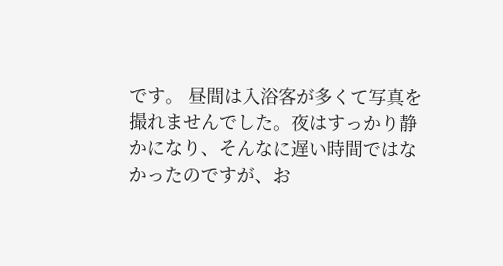です。 昼間は入浴客が多くて写真を撮れませんでした。夜はすっかり静かになり、そんなに遅い時間ではなかったのですが、お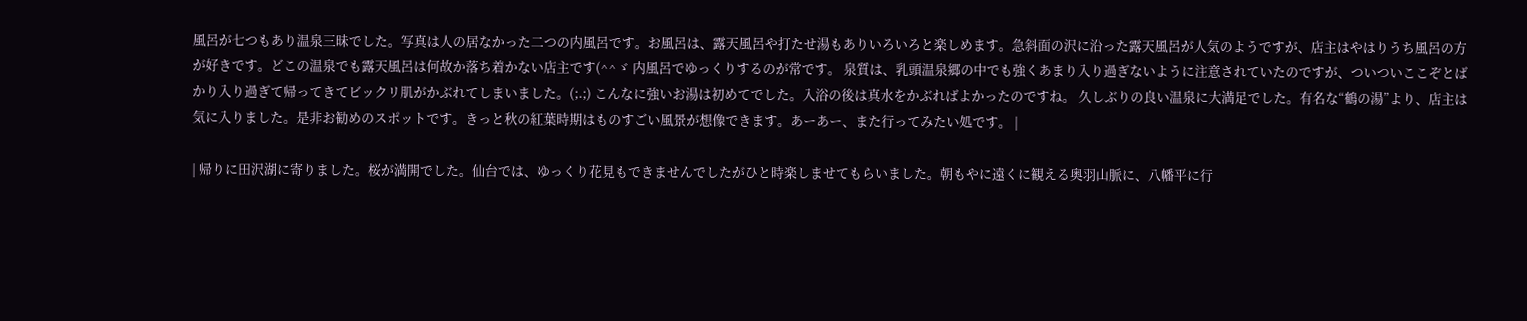風呂が七つもあり温泉三昧でした。写真は人の居なかった二つの内風呂です。お風呂は、露天風呂や打たせ湯もありいろいろと楽しめます。急斜面の沢に沿った露天風呂が人気のようですが、店主はやはりうち風呂の方が好きです。どこの温泉でも露天風呂は何故か落ち着かない店主です(^^ゞ 内風呂でゆっくりするのが常です。 泉質は、乳頭温泉郷の中でも強くあまり入り過ぎないように注意されていたのですが、ついついここぞとばかり入り過ぎて帰ってきてビックリ肌がかぶれてしまいました。(;.;) こんなに強いお湯は初めてでした。入浴の後は真水をかぶればよかったのですね。 久しぶりの良い温泉に大満足でした。有名な“鶴の湯”より、店主は気に入りました。是非お勧めのスポットです。きっと秋の紅葉時期はものすごい風景が想像できます。あーあー、また行ってみたい処です。 |

| 帰りに田沢湖に寄りました。桜が満開でした。仙台では、ゆっくり花見もできませんでしたがひと時楽しませてもらいました。朝もやに遠くに観える奥羽山脈に、八幡平に行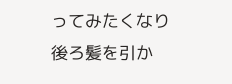ってみたくなり後ろ髪を引か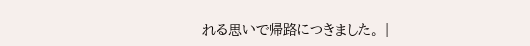れる思いで帰路につきました。 |